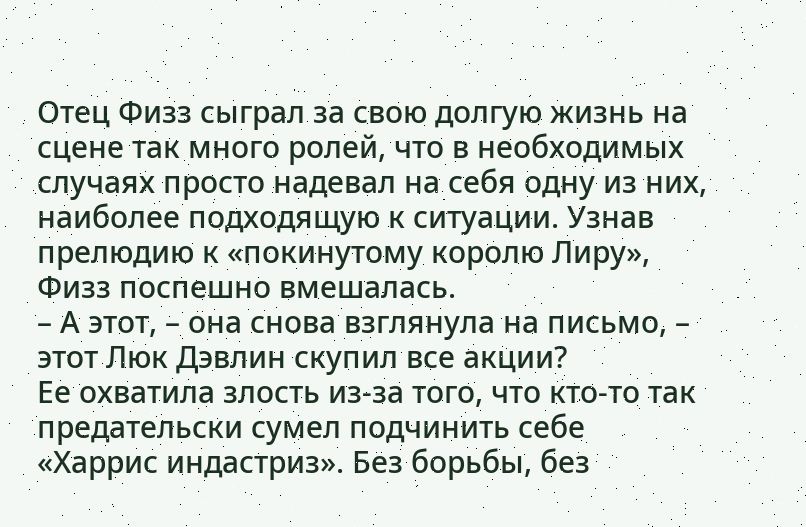Отец Физз сыграл за свою долгую жизнь на сцене так много ролей, что в необходимых случаях просто надевал на себя одну из них, наиболее подходящую к ситуации. Узнав прелюдию к «покинутому королю Лиру», Физз поспешно вмешалась.
– А этот, – она снова взглянула на письмо, – этот Люк Дэвлин скупил все акции?
Ее охватила злость из-за того, что кто-то так предательски сумел подчинить себе «Харрис индастриз». Без борьбы, без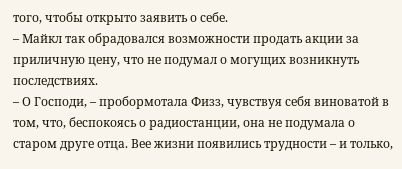того, чтобы открыто заявить о себе.
– Майкл так обрадовался возможноcти продать акции за приличную цену, что не подумал о могущих возникнуть последствиях.
– О Господи, – пробормотала Физз, чувствуя себя виноватой в том, что, беспокоясь о радиостанции, она не подумала о старом друге отца. Вее жизни появились трудности – и только,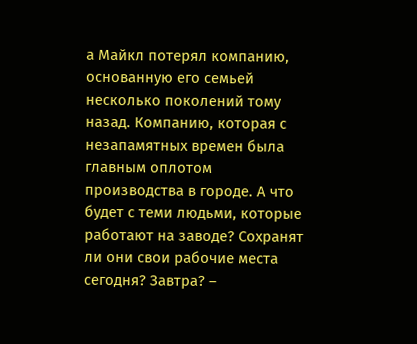а Майкл потерял компанию, основанную его семьей несколько поколений тому назад. Компанию, которая с незапамятных времен была главным оплотом производства в городе. А что будет с теми людьми, которые работают на заводе? Сохранят ли они свои рабочие места сегодня? Завтра? –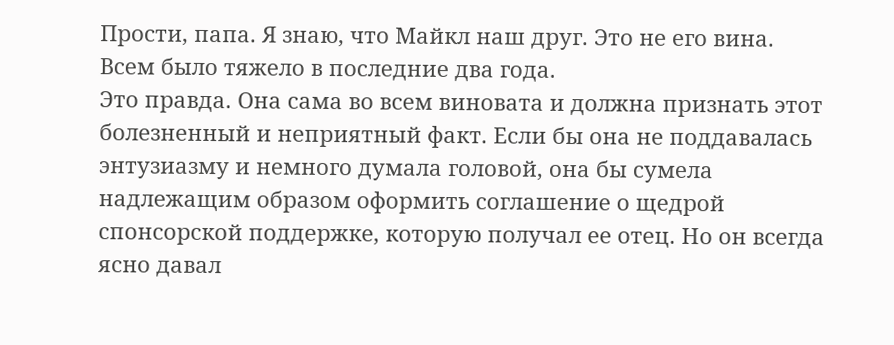Прости, папа. Я знаю, что Майкл наш друг. Это не его вина. Всем было тяжело в последние два года.
Это правда. Она сама во всем виновата и должна признать этот болезненный и неприятный факт. Если бы она не поддавалась энтузиазму и немного думала головой, она бы сумела надлежащим образом оформить соглашение о щедрой спонсорской поддержке, которую получал ее отец. Но он всегда ясно давал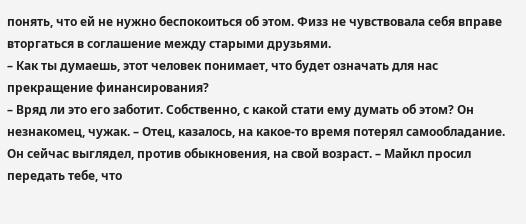понять, что ей не нужно беспокоиться об этом. Физз не чувствовала себя вправе вторгаться в соглашение между старыми друзьями.
– Как ты думаешь, этот человек понимает, что будет означать для нас прекращение финансирования?
– Вряд ли это его заботит. Собственно, с какой стати ему думать об этом? Он незнакомец, чужак. – Отец, казалось, на какое-то время потерял самообладание. Он сейчас выглядел, против обыкновения, на свой возраст. – Майкл просил передать тебе, что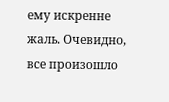ему искренне жаль. Очевидно, все произошло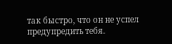так быстро, что он не успел предупредить тебя.